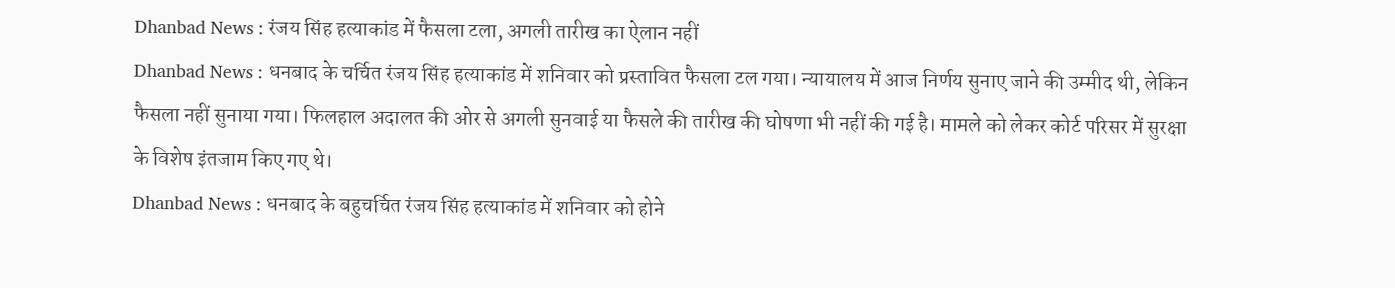Dhanbad News : रंजय सिंह हत्याकांड में फैसला टला, अगली तारीख का ऐलान नहीं
Dhanbad News : धनबाद के चर्चित रंजय सिंह हत्याकांड में शनिवार को प्रस्तावित फैसला टल गया। न्यायालय में आज निर्णय सुनाए जाने की उम्मीद थी, लेकिन फैसला नहीं सुनाया गया। फिलहाल अदालत की ओर से अगली सुनवाई या फैसले की तारीख की घोषणा भी नहीं की गई है। मामले को लेकर कोर्ट परिसर में सुरक्षा के विशेष इंतजाम किए गए थे।
Dhanbad News : धनबाद के बहुचर्चित रंजय सिंह हत्याकांड में शनिवार को होने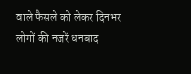वाले फैसले को लेकर दिनभर लोगों की नजरें धनबाद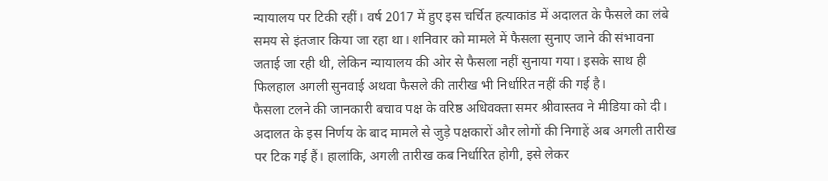न्यायालय पर टिकी रहीं। वर्ष 2017 में हुए इस चर्चित हत्याकांड में अदालत के फैसले का लंबे समय से इंतजार किया जा रहा था। शनिवार को मामले में फैसला सुनाए जाने की संभावना जताई जा रही थी, लेकिन न्यायालय की ओर से फैसला नहीं सुनाया गया। इसके साथ ही फिलहाल अगली सुनवाई अथवा फैसले की तारीख भी निर्धारित नहीं की गई है।
फैसला टलने की जानकारी बचाव पक्ष के वरिष्ठ अधिवक्ता समर श्रीवास्तव ने मीडिया को दी। अदालत के इस निर्णय के बाद मामले से जुड़े पक्षकारों और लोगों की निगाहें अब अगली तारीख पर टिक गई हैं। हालांकि, अगली तारीख कब निर्धारित होगी, इसे लेकर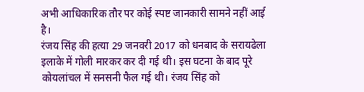अभी आधिकारिक तौर पर कोई स्पष्ट जानकारी सामने नहीं आई है।
रंजय सिंह की हत्या 29 जनवरी 2017 को धनबाद के सरायढेला इलाके में गोली मारकर कर दी गई थी। इस घटना के बाद पूरे कोयलांचल में सनसनी फैल गई थी। रंजय सिंह को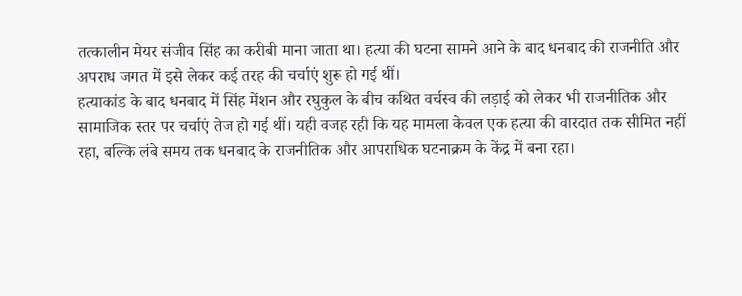तत्कालीन मेयर संजीव सिंह का करीबी माना जाता था। हत्या की घटना सामने आने के बाद धनबाद की राजनीति और अपराध जगत में इसे लेकर कई तरह की चर्चाएं शुरू हो गई थीं।
हत्याकांड के बाद धनबाद में सिंह मेंशन और रघुकुल के बीच कथित वर्चस्व की लड़ाई को लेकर भी राजनीतिक और सामाजिक स्तर पर चर्चाएं तेज हो गई थीं। यही वजह रही कि यह मामला केवल एक हत्या की वारदात तक सीमित नहीं रहा, बल्कि लंबे समय तक धनबाद के राजनीतिक और आपराधिक घटनाक्रम के केंद्र में बना रहा।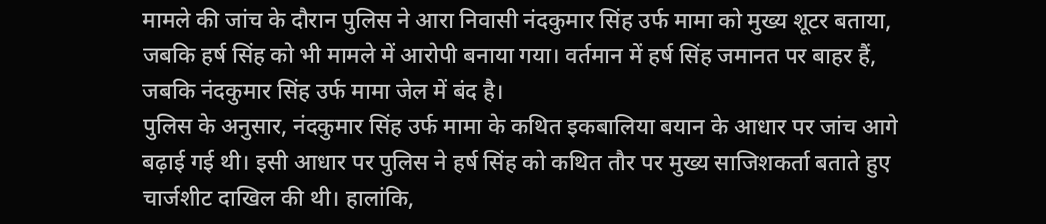मामले की जांच के दौरान पुलिस ने आरा निवासी नंदकुमार सिंह उर्फ मामा को मुख्य शूटर बताया, जबकि हर्ष सिंह को भी मामले में आरोपी बनाया गया। वर्तमान में हर्ष सिंह जमानत पर बाहर हैं, जबकि नंदकुमार सिंह उर्फ मामा जेल में बंद है।
पुलिस के अनुसार, नंदकुमार सिंह उर्फ मामा के कथित इकबालिया बयान के आधार पर जांच आगे बढ़ाई गई थी। इसी आधार पर पुलिस ने हर्ष सिंह को कथित तौर पर मुख्य साजिशकर्ता बताते हुए चार्जशीट दाखिल की थी। हालांकि,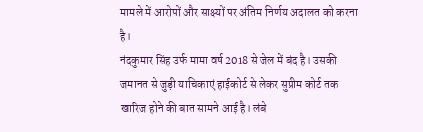मामले में आरोपों और साक्ष्यों पर अंतिम निर्णय अदालत को करना है।
नंदकुमार सिंह उर्फ मामा वर्ष 2018 से जेल में बंद है। उसकी जमानत से जुड़ी याचिकाएं हाईकोर्ट से लेकर सुप्रीम कोर्ट तक खारिज होने की बात सामने आई है। लंबे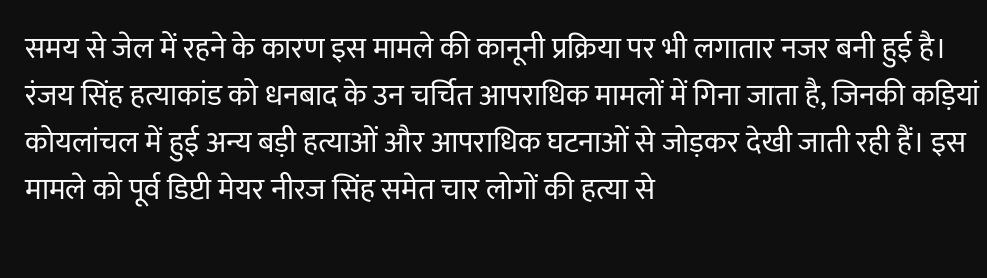समय से जेल में रहने के कारण इस मामले की कानूनी प्रक्रिया पर भी लगातार नजर बनी हुई है।
रंजय सिंह हत्याकांड को धनबाद के उन चर्चित आपराधिक मामलों में गिना जाता है, जिनकी कड़ियां कोयलांचल में हुई अन्य बड़ी हत्याओं और आपराधिक घटनाओं से जोड़कर देखी जाती रही हैं। इस मामले को पूर्व डिप्टी मेयर नीरज सिंह समेत चार लोगों की हत्या से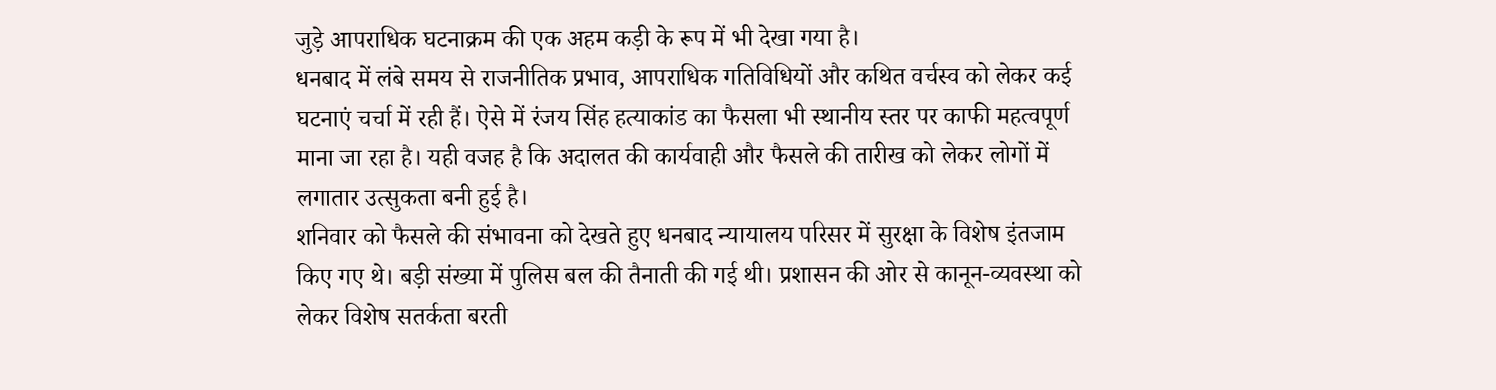जुड़े आपराधिक घटनाक्रम की एक अहम कड़ी के रूप में भी देखा गया है।
धनबाद में लंबे समय से राजनीतिक प्रभाव, आपराधिक गतिविधियों और कथित वर्चस्व को लेकर कई घटनाएं चर्चा में रही हैं। ऐसे में रंजय सिंह हत्याकांड का फैसला भी स्थानीय स्तर पर काफी महत्वपूर्ण माना जा रहा है। यही वजह है कि अदालत की कार्यवाही और फैसले की तारीख को लेकर लोगों में लगातार उत्सुकता बनी हुई है।
शनिवार को फैसले की संभावना को देखते हुए धनबाद न्यायालय परिसर में सुरक्षा के विशेष इंतजाम किए गए थे। बड़ी संख्या में पुलिस बल की तैनाती की गई थी। प्रशासन की ओर से कानून-व्यवस्था को लेकर विशेष सतर्कता बरती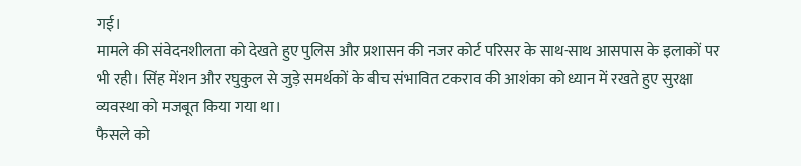गई।
मामले की संवेदनशीलता को देखते हुए पुलिस और प्रशासन की नजर कोर्ट परिसर के साथ-साथ आसपास के इलाकों पर भी रही। सिंह मेंशन और रघुकुल से जुड़े समर्थकों के बीच संभावित टकराव की आशंका को ध्यान में रखते हुए सुरक्षा व्यवस्था को मजबूत किया गया था।
फैसले को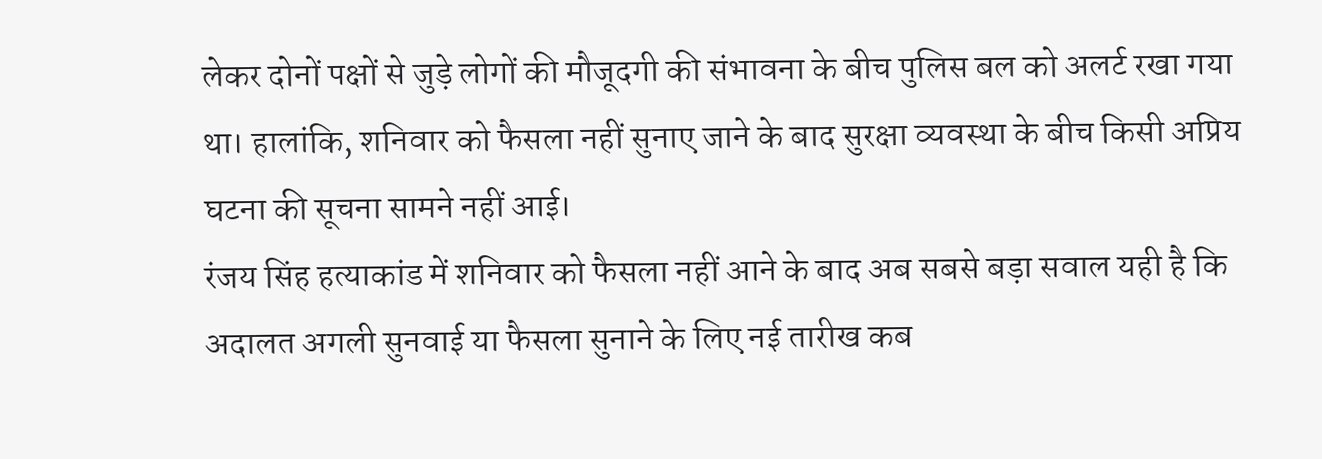लेकर दोनों पक्षों से जुड़े लोगों की मौजूदगी की संभावना के बीच पुलिस बल को अलर्ट रखा गया था। हालांकि, शनिवार को फैसला नहीं सुनाए जाने के बाद सुरक्षा व्यवस्था के बीच किसी अप्रिय घटना की सूचना सामने नहीं आई।
रंजय सिंह हत्याकांड में शनिवार को फैसला नहीं आने के बाद अब सबसे बड़ा सवाल यही है कि अदालत अगली सुनवाई या फैसला सुनाने के लिए नई तारीख कब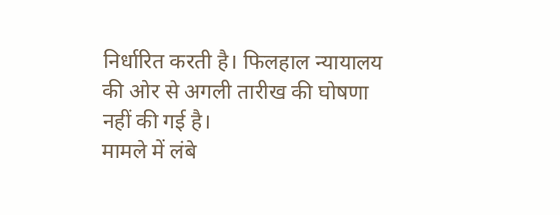निर्धारित करती है। फिलहाल न्यायालय की ओर से अगली तारीख की घोषणा नहीं की गई है।
मामले में लंबे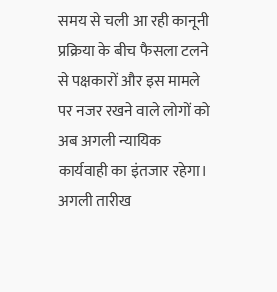समय से चली आ रही कानूनी प्रक्रिया के बीच फैसला टलने से पक्षकारों और इस मामले पर नजर रखने वाले लोगों को अब अगली न्यायिक कार्यवाही का इंतजार रहेगा। अगली तारीख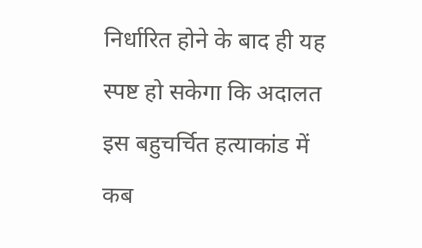निर्धारित होने के बाद ही यह स्पष्ट हो सकेगा कि अदालत इस बहुचर्चित हत्याकांड में कब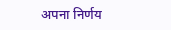अपना निर्णय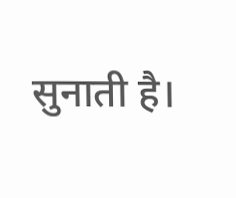सुनाती है।